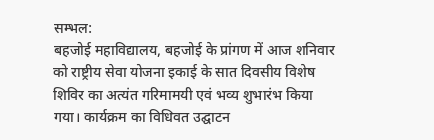सम्भल:
बहजोई महाविद्यालय, बहजोई के प्रांगण में आज शनिवार को राष्ट्रीय सेवा योजना इकाई के सात दिवसीय विशेष शिविर का अत्यंत गरिमामयी एवं भव्य शुभारंभ किया गया। कार्यक्रम का विधिवत उद्घाटन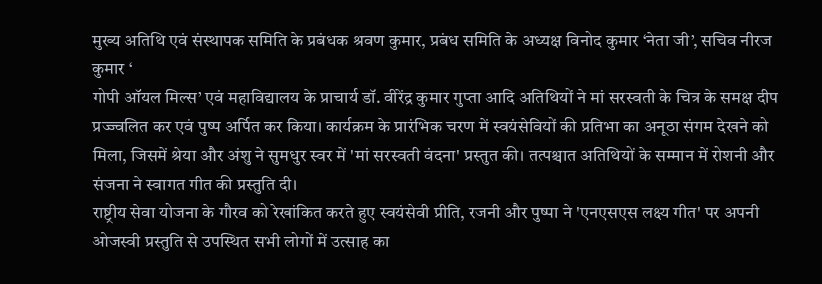मुख्य अतिथि एवं संस्थापक समिति के प्रबंधक श्रवण कुमार, प्रबंध समिति के अध्यक्ष विनोद कुमार ‘नेता जी’, सचिव नीरज कुमार ‘
गोपी ऑयल मिल्स’ एवं महाविद्यालय के प्राचार्य डॉ. वीरेंद्र कुमार गुप्ता आदि अतिथियों ने मां सरस्वती के चित्र के समक्ष दीप प्रज्ज्वलित कर एवं पुष्प अर्पित कर किया। कार्यक्रम के प्रारंभिक चरण में स्वयंसेवियों की प्रतिभा का अनूठा संगम देखने को मिला, जिसमें श्रेया और अंशु ने सुमधुर स्वर में 'मां सरस्वती वंदना' प्रस्तुत की। तत्पश्चात अतिथियों के सम्मान में रोशनी और संजना ने स्वागत गीत की प्रस्तुति दी।
राष्ट्रीय सेवा योजना के गौरव को रेखांकित करते हुए स्वयंसेवी प्रीति, रजनी और पुष्पा ने 'एनएसएस लक्ष्य गीत' पर अपनी ओजस्वी प्रस्तुति से उपस्थित सभी लोगों में उत्साह का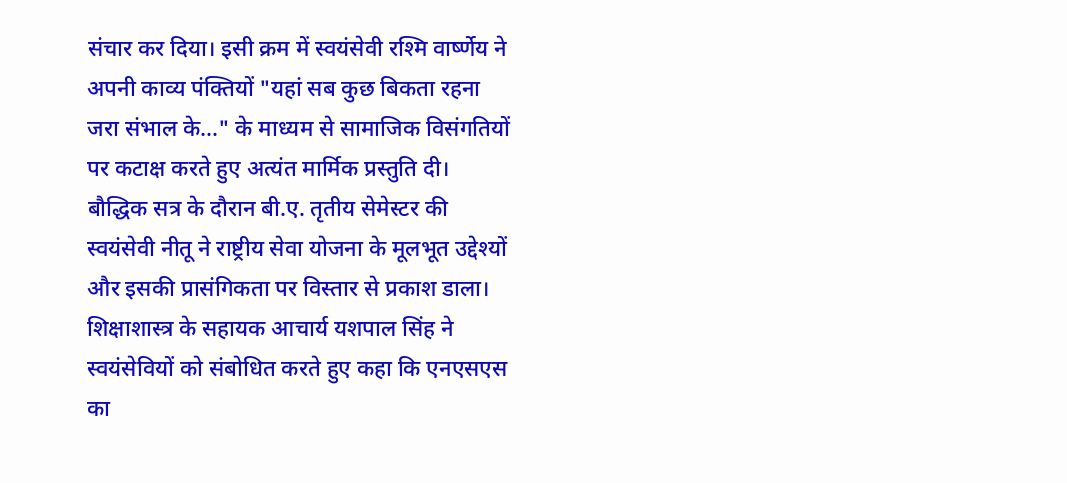संचार कर दिया। इसी क्रम में स्वयंसेवी रश्मि वार्ष्णेय ने अपनी काव्य पंक्तियों "यहां सब कुछ बिकता रहना जरा संभाल के..." के माध्यम से सामाजिक विसंगतियों पर कटाक्ष करते हुए अत्यंत मार्मिक प्रस्तुति दी।
बौद्धिक सत्र के दौरान बी.ए. तृतीय सेमेस्टर की स्वयंसेवी नीतू ने राष्ट्रीय सेवा योजना के मूलभूत उद्देश्यों और इसकी प्रासंगिकता पर विस्तार से प्रकाश डाला। शिक्षाशास्त्र के सहायक आचार्य यशपाल सिंह ने स्वयंसेवियों को संबोधित करते हुए कहा कि एनएसएस का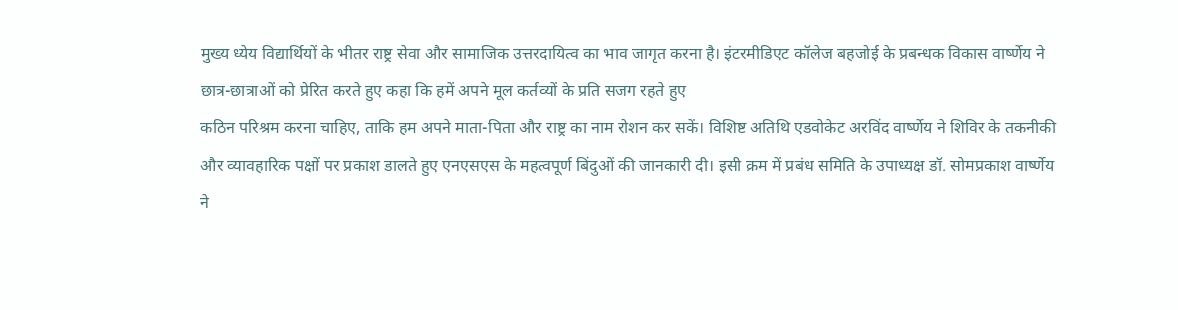मुख्य ध्येय विद्यार्थियों के भीतर राष्ट्र सेवा और सामाजिक उत्तरदायित्व का भाव जागृत करना है। इंटरमीडिएट कॉलेज बहजोई के प्रबन्धक विकास वार्ष्णेय ने छात्र-छात्राओं को प्रेरित करते हुए कहा कि हमें अपने मूल कर्तव्यों के प्रति सजग रहते हुए
कठिन परिश्रम करना चाहिए, ताकि हम अपने माता-पिता और राष्ट्र का नाम रोशन कर सकें। विशिष्ट अतिथि एडवोकेट अरविंद वार्ष्णेय ने शिविर के तकनीकी और व्यावहारिक पक्षों पर प्रकाश डालते हुए एनएसएस के महत्वपूर्ण बिंदुओं की जानकारी दी। इसी क्रम में प्रबंध समिति के उपाध्यक्ष डॉ. सोमप्रकाश वार्ष्णेय ने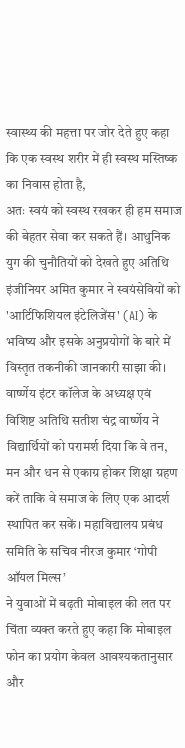स्वास्थ्य की महत्ता पर जोर देते हुए कहा कि एक स्वस्थ शरीर में ही स्वस्थ मस्तिष्क का निवास होता है,
अतः स्वयं को स्वस्थ रखकर ही हम समाज की बेहतर सेवा कर सकते हैं। आधुनिक युग की चुनौतियों को देखते हुए अतिथि इंजीनियर अमित कुमार ने स्वयंसेवियों को 'आर्टिफिशियल इंटेलिजेंस' (AI) के भविष्य और इसके अनुप्रयोगों के बारे में विस्तृत तकनीकी जानकारी साझा की। वार्ष्णेय इंटर कॉलेज के अध्यक्ष एवं विशिष्ट अतिथि सतीश चंद्र वार्ष्णेय ने विद्यार्थियों को परामर्श दिया कि वे तन, मन और धन से एकाग्र होकर शिक्षा ग्रहण करें ताकि वे समाज के लिए एक आदर्श स्थापित कर सकें। महाविद्यालय प्रबंध समिति के सचिव नीरज कुमार ‘गोपी ऑयल मिल्स’
ने युवाओं में बढ़ती मोबाइल की लत पर चिंता व्यक्त करते हुए कहा कि मोबाइल फोन का प्रयोग केवल आवश्यकतानुसार और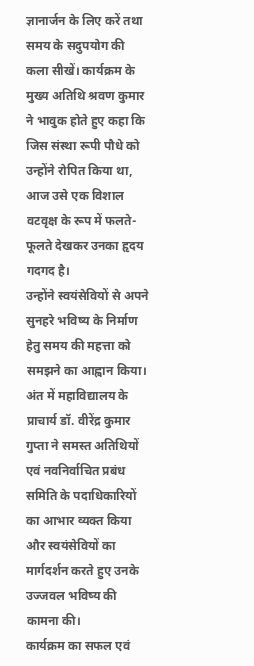ज्ञानार्जन के लिए करें तथा समय के सदुपयोग की कला सीखें। कार्यक्रम के मुख्य अतिथि श्रवण कुमार ने भावुक होते हुए कहा कि जिस संस्था रूपी पौधे को उन्होंने रोपित किया था, आज उसे एक विशाल वटवृक्ष के रूप में फलते-फूलते देखकर उनका हृदय गदगद है।
उन्होंने स्वयंसेवियों से अपने सुनहरे भविष्य के निर्माण हेतु समय की महत्ता को समझने का आह्वान किया। अंत में महाविद्यालय के प्राचार्य डॉ. वीरेंद्र कुमार गुप्ता ने समस्त अतिथियों एवं नवनिर्वाचित प्रबंध समिति के पदाधिकारियों का आभार व्यक्त किया और स्वयंसेवियों का मार्गदर्शन करते हुए उनके उज्जवल भविष्य की कामना की।
कार्यक्रम का सफल एवं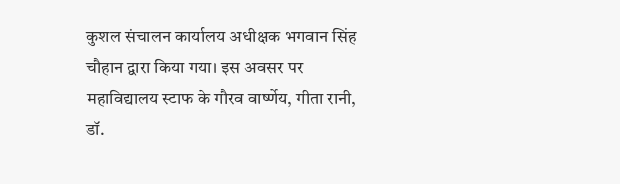कुशल संचालन कार्यालय अधीक्षक भगवान सिंह चौहान द्वारा किया गया। इस अवसर पर महाविद्यालय स्टाफ के गौरव वार्ष्णेय, गीता रानी, डॉ.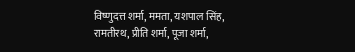विष्णुदत्त शर्मा, ममता, यशपाल सिंह, रामतीरथ, प्रीति शर्मा, पूजा शर्मा,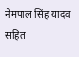नेमपाल सिंह यादव सहित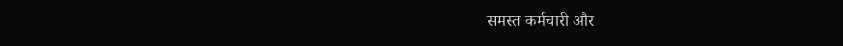समस्त कर्मचारी और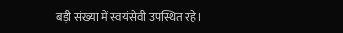बड़ी संख्या में स्वयंसेवी उपस्थित रहे।